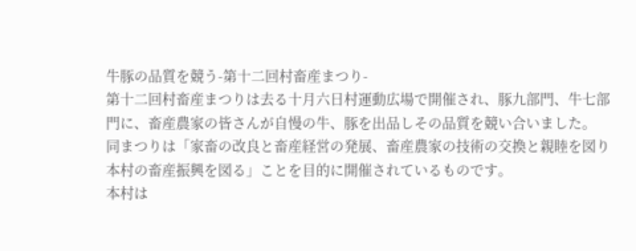牛豚の品質を競う-第十二回村畜産まつり-
第十二回村畜産まつりは去る十月六日村運動広場で開催され、豚九部門、牛七部門に、畜産農家の皆さんが自慢の牛、豚を出品しその品質を競い合いました。
同まつりは「家畜の改良と畜産経営の発展、畜産農家の技術の交換と親睦を図り本村の畜産振興を図る」ことを目的に開催されているものです。
本村は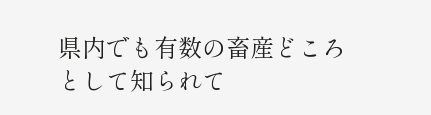県内でも有数の畜産どころとして知られて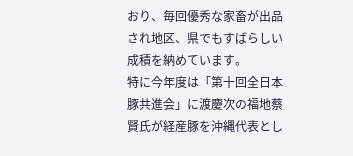おり、毎回優秀な家畜が出品され地区、県でもすばらしい成積を納めています。
特に今年度は「第十回全日本豚共進会」に渡慶次の福地蔡賢氏が経産豚を沖縄代表とし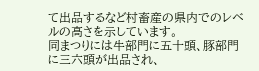て出品するなど村畜産の県内でのレベルの高さを示しています。
同まつりには牛部門に五十頭、豚部門に三六頭が出品され、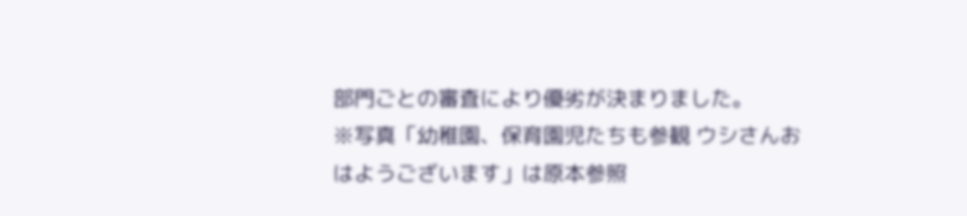部門ごとの審査により優劣が決まりました。
※写真「幼稚園、保育園児たちも参観 ウシさんおはようございます」は原本参照